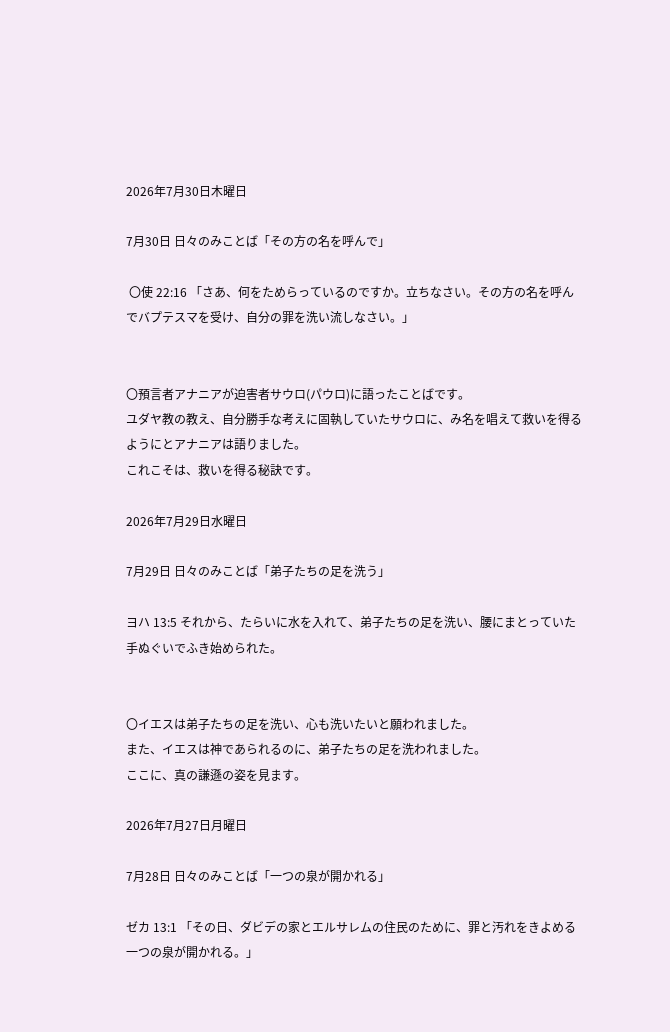2026年7月30日木曜日

7月30日 日々のみことば「その方の名を呼んで」

 〇使 22:16 「さあ、何をためらっているのですか。立ちなさい。その方の名を呼んでバプテスマを受け、自分の罪を洗い流しなさい。」


〇預言者アナニアが迫害者サウロ(パウロ)に語ったことばです。
ユダヤ教の教え、自分勝手な考えに固執していたサウロに、み名を唱えて救いを得るようにとアナニアは語りました。
これこそは、救いを得る秘訣です。

2026年7月29日水曜日

7月29日 日々のみことば「弟子たちの足を洗う」

ヨハ 13:5 それから、たらいに水を入れて、弟子たちの足を洗い、腰にまとっていた手ぬぐいでふき始められた。


〇イエスは弟子たちの足を洗い、心も洗いたいと願われました。
また、イエスは神であられるのに、弟子たちの足を洗われました。
ここに、真の謙遜の姿を見ます。

2026年7月27日月曜日

7月28日 日々のみことば「一つの泉が開かれる」

ゼカ 13:1 「その日、ダビデの家とエルサレムの住民のために、罪と汚れをきよめる一つの泉が開かれる。」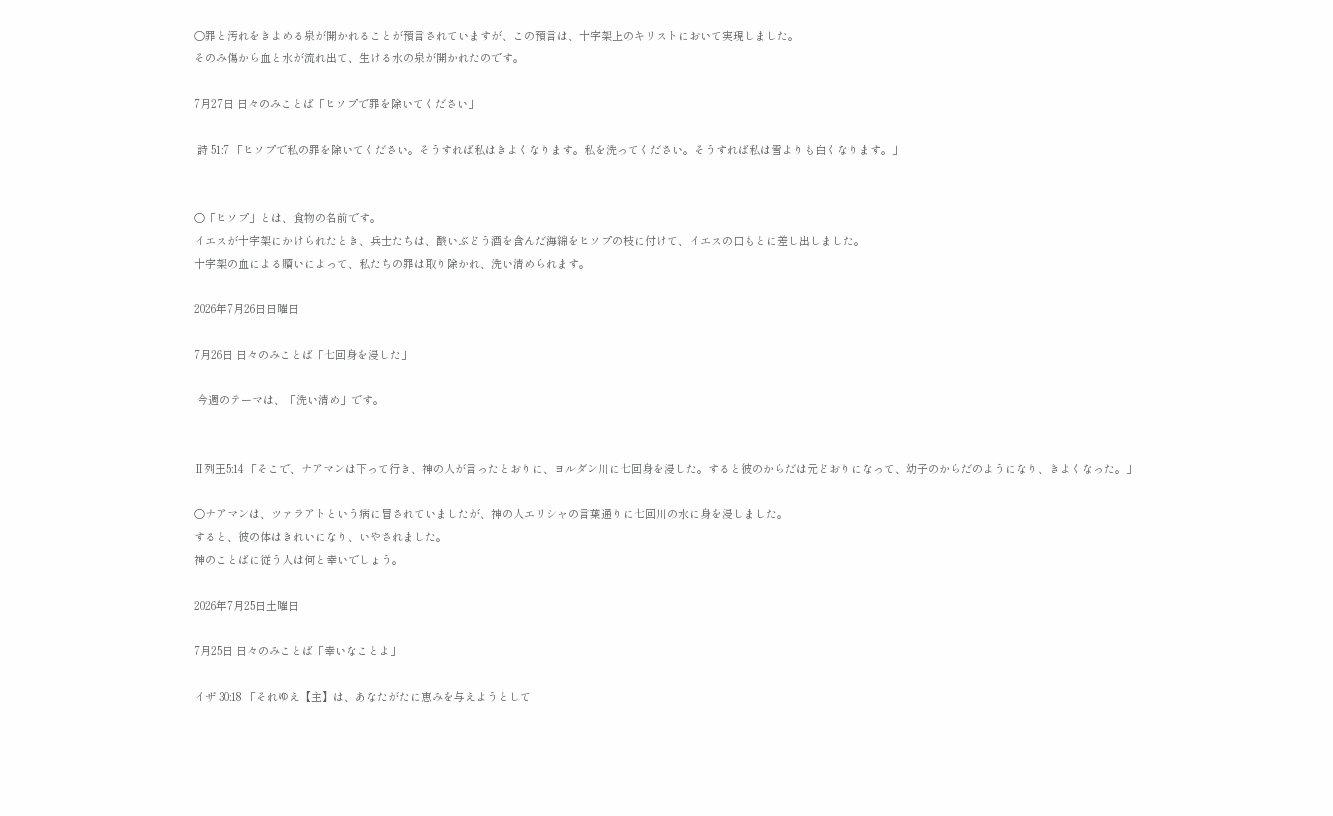〇罪と汚れをきよめる泉が開かれることが預言されていますが、この預言は、十字架上のキリストにおいて実現しました。
そのみ傷から血と水が流れ出て、生ける水の泉が開かれたのです。

7月27日 日々のみことば「ヒソプで罪を除いてください」

 詩 51:7 「ヒソプで私の罪を除いてください。そうすれば私はきよくなります。私を洗ってください。そうすれば私は雪よりも白くなります。」


〇「ヒソプ」とは、食物の名前です。
イエスが十字架にかけられたとき、兵士たちは、酸いぶどう酒を含んだ海綿をヒソプの枝に付けて、イエスの口もとに差し出しました。
十字架の血による贖いによって、私たちの罪は取り除かれ、洗い清められます。

2026年7月26日日曜日

7月26日 日々のみことば「七回身を浸した」

 今週のテーマは、「洗い清め」です。


Ⅱ列王5:14 「そこで、ナアマンは下って行き、神の人が言ったとおりに、ヨルダン川に七回身を浸した。すると彼のからだは元どおりになって、幼子のからだのようになり、きよくなった。」

〇ナアマンは、ツァラアトという病に冒されていましたが、神の人エリシャの言葉通りに七回川の水に身を浸しました。
すると、彼の体はきれいになり、いやされました。
神のことばに従う人は何と幸いでしょう。

2026年7月25日土曜日

7月25日 日々のみことば「幸いなことよ」

イザ 30:18 「それゆえ【主】は、あなたがたに恵みを与えようとして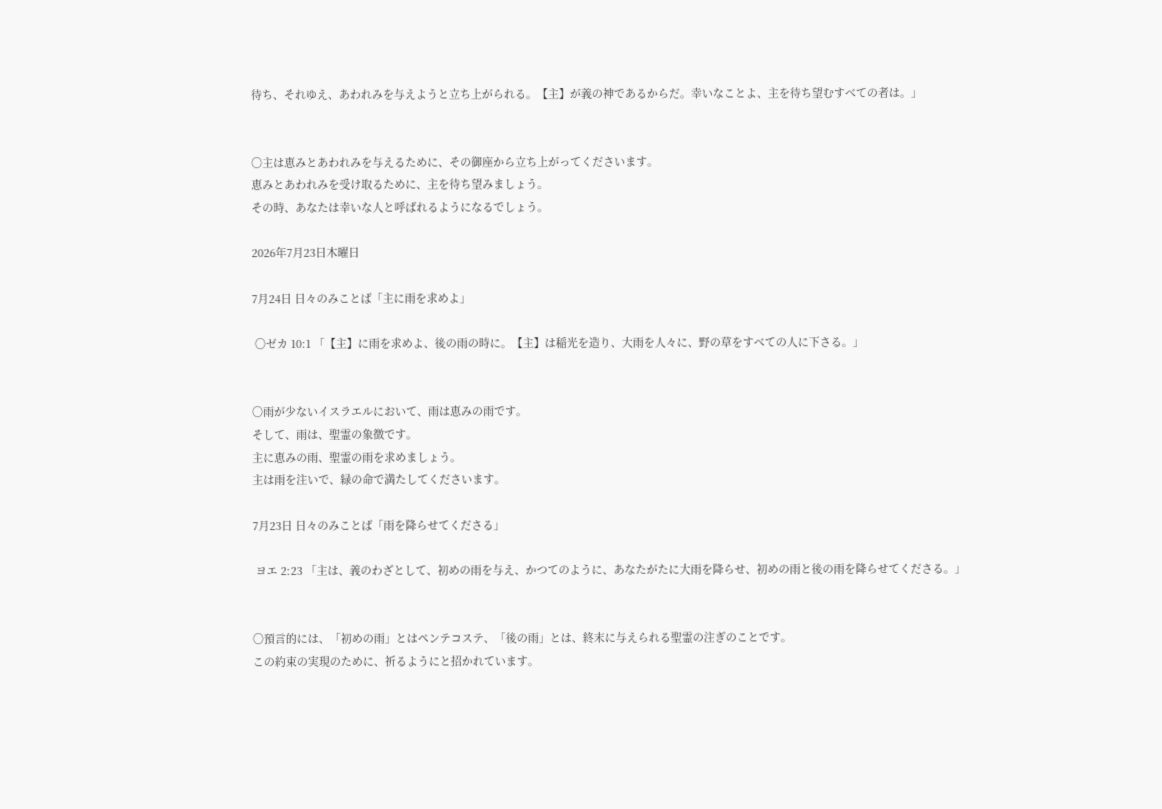待ち、それゆえ、あわれみを与えようと立ち上がられる。【主】が義の神であるからだ。幸いなことよ、主を待ち望むすべての者は。」


〇主は恵みとあわれみを与えるために、その御座から立ち上がってくださいます。
恵みとあわれみを受け取るために、主を待ち望みましょう。
その時、あなたは幸いな人と呼ばれるようになるでしょう。

2026年7月23日木曜日

7月24日 日々のみことば「主に雨を求めよ」

 〇ゼカ 10:1 「【主】に雨を求めよ、後の雨の時に。【主】は稲光を造り、大雨を人々に、野の草をすべての人に下さる。」


〇雨が少ないイスラエルにおいて、雨は恵みの雨です。
そして、雨は、聖霊の象徴です。
主に恵みの雨、聖霊の雨を求めましょう。
主は雨を注いで、緑の命で満たしてくださいます。

7月23日 日々のみことば「雨を降らせてくださる」

 ヨエ 2:23 「主は、義のわざとして、初めの雨を与え、かつてのように、あなたがたに大雨を降らせ、初めの雨と後の雨を降らせてくださる。」


〇預言的には、「初めの雨」とはペンテコステ、「後の雨」とは、終末に与えられる聖霊の注ぎのことです。
この約束の実現のために、祈るようにと招かれています。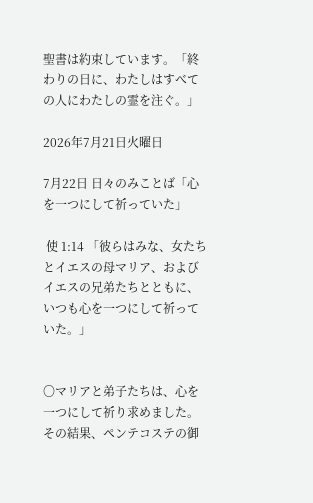聖書は約束しています。「終わりの日に、わたしはすべての人にわたしの霊を注ぐ。」

2026年7月21日火曜日

7月22日 日々のみことば「心を一つにして祈っていた」

 使 1:14 「彼らはみな、女たちとイエスの母マリア、およびイエスの兄弟たちとともに、いつも心を一つにして祈っていた。」


〇マリアと弟子たちは、心を一つにして祈り求めました。
その結果、ペンテコステの御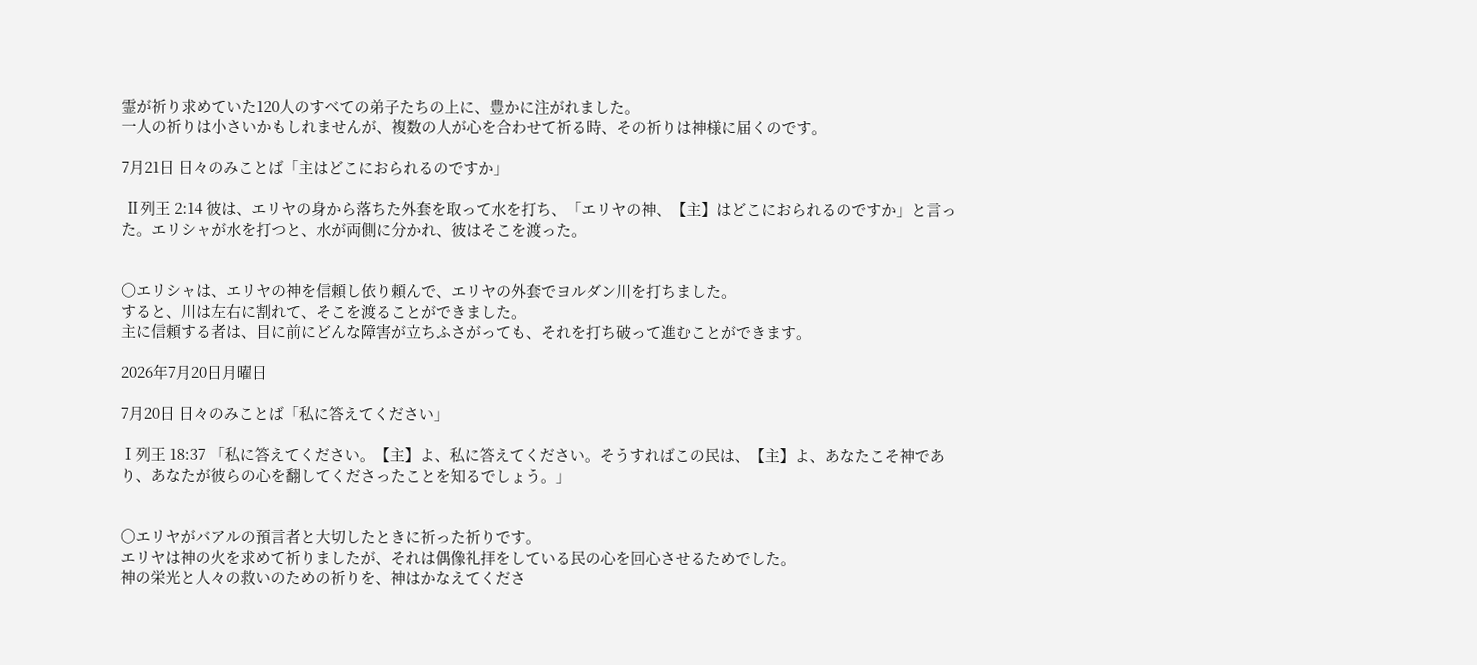霊が祈り求めていた120人のすべての弟子たちの上に、豊かに注がれました。
一人の祈りは小さいかもしれませんが、複数の人が心を合わせて祈る時、その祈りは神様に届くのです。

7月21日 日々のみことば「主はどこにおられるのですか」

 Ⅱ列王 2:14 彼は、エリヤの身から落ちた外套を取って水を打ち、「エリヤの神、【主】はどこにおられるのですか」と言った。エリシャが水を打つと、水が両側に分かれ、彼はそこを渡った。


〇エリシャは、エリヤの神を信頼し依り頼んで、エリヤの外套でヨルダン川を打ちました。
すると、川は左右に割れて、そこを渡ることができました。
主に信頼する者は、目に前にどんな障害が立ちふさがっても、それを打ち破って進むことができます。

2026年7月20日月曜日

7月20日 日々のみことば「私に答えてください」

Ⅰ列王 18:37 「私に答えてください。【主】よ、私に答えてください。そうすればこの民は、【主】よ、あなたこそ神であり、あなたが彼らの心を翻してくださったことを知るでしょう。」


〇エリヤがバアルの預言者と大切したときに祈った祈りです。
エリヤは神の火を求めて祈りましたが、それは偶像礼拝をしている民の心を回心させるためでした。
神の栄光と人々の救いのための祈りを、神はかなえてくださ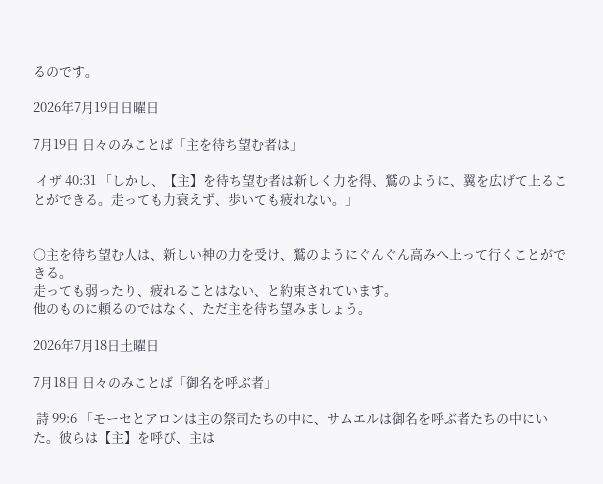るのです。

2026年7月19日日曜日

7月19日 日々のみことば「主を待ち望む者は」

 イザ 40:31 「しかし、【主】を待ち望む者は新しく力を得、鷲のように、翼を広げて上ることができる。走っても力衰えず、歩いても疲れない。」


〇主を待ち望む人は、新しい神の力を受け、鷲のようにぐんぐん高みへ上って行くことができる。
走っても弱ったり、疲れることはない、と約束されています。
他のものに頼るのではなく、ただ主を待ち望みましょう。

2026年7月18日土曜日

7月18日 日々のみことば「御名を呼ぶ者」

 詩 99:6 「モーセとアロンは主の祭司たちの中に、サムエルは御名を呼ぶ者たちの中にいた。彼らは【主】を呼び、主は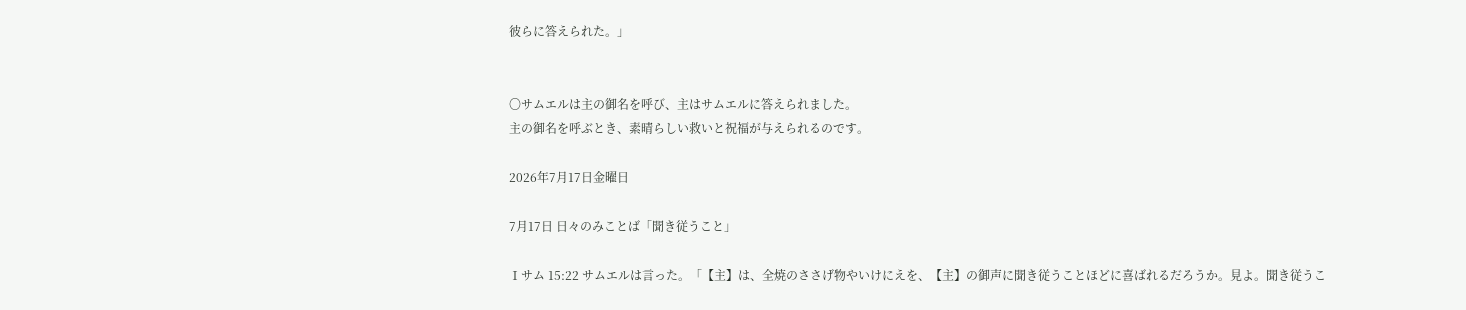彼らに答えられた。」


〇サムエルは主の御名を呼び、主はサムエルに答えられました。
主の御名を呼ぶとき、素晴らしい救いと祝福が与えられるのです。

2026年7月17日金曜日

7月17日 日々のみことば「聞き従うこと」

Ⅰサム 15:22 サムエルは言った。「【主】は、全焼のささげ物やいけにえを、【主】の御声に聞き従うことほどに喜ばれるだろうか。見よ。聞き従うこ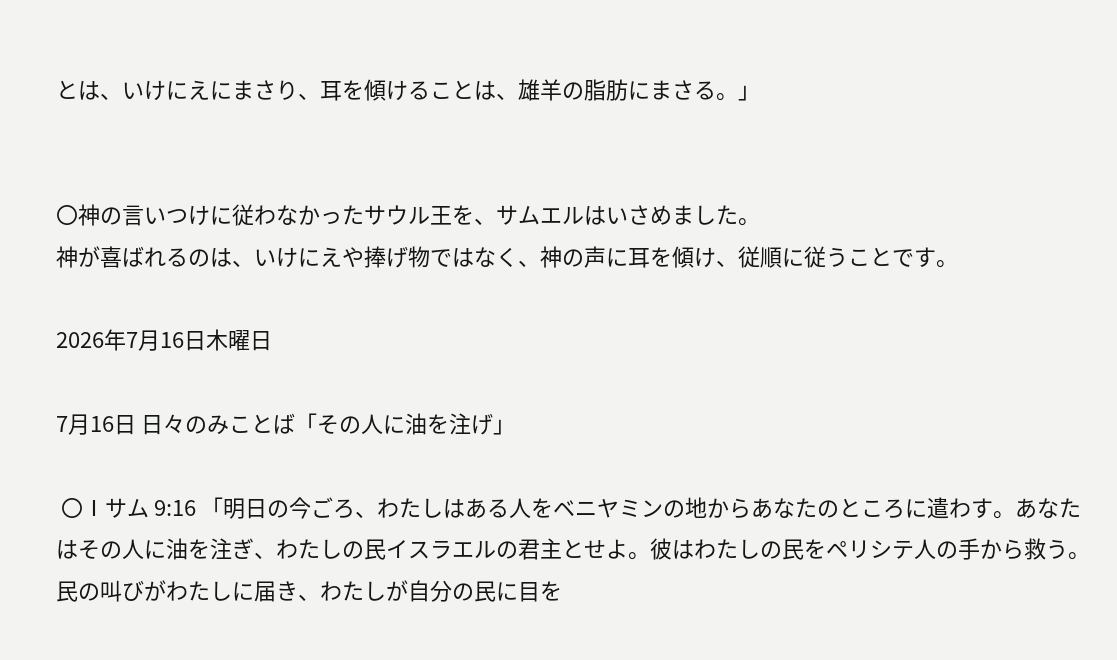とは、いけにえにまさり、耳を傾けることは、雄羊の脂肪にまさる。」


〇神の言いつけに従わなかったサウル王を、サムエルはいさめました。
神が喜ばれるのは、いけにえや捧げ物ではなく、神の声に耳を傾け、従順に従うことです。

2026年7月16日木曜日

7月16日 日々のみことば「その人に油を注げ」

 〇Ⅰサム 9:16 「明日の今ごろ、わたしはある人をベニヤミンの地からあなたのところに遣わす。あなたはその人に油を注ぎ、わたしの民イスラエルの君主とせよ。彼はわたしの民をペリシテ人の手から救う。民の叫びがわたしに届き、わたしが自分の民に目を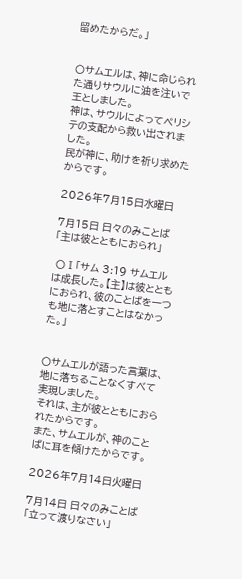留めたからだ。」


〇サムエルは、神に命じられた通りサウルに油を注いで王としました。
神は、サウルによってペリシテの支配から救い出されました。
民が神に、助けを祈り求めたからです。

2026年7月15日水曜日

7月15日 日々のみことば「主は彼とともにおられ」

 〇Ⅰ「サム 3:19 サムエルは成長した。【主】は彼とともにおられ、彼のことばを一つも地に落とすことはなかった。」


〇サムエルが語った言葉は、地に落ちることなくすべて実現しました。
それは、主が彼とともにおられたからです。
また、サムエルが、神のことばに耳を傾けたからです。

2026年7月14日火曜日

7月14日 日々のみことば「立って渡りなさい」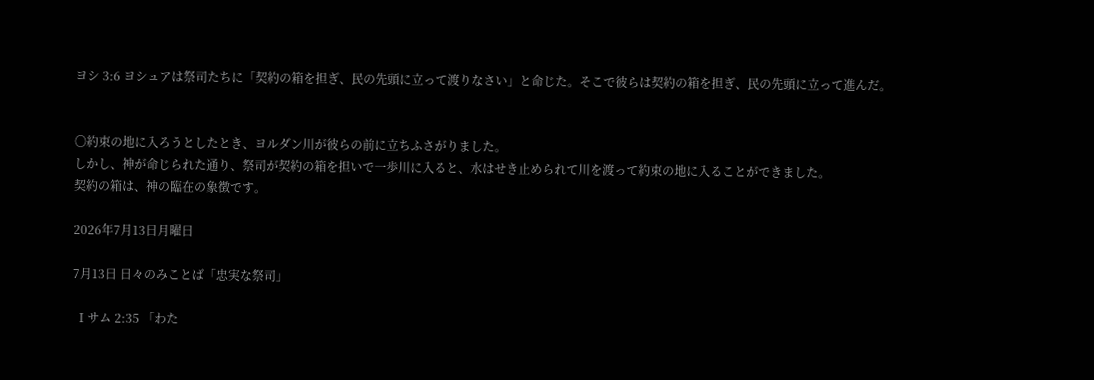ヨシ 3:6 ヨシュアは祭司たちに「契約の箱を担ぎ、民の先頭に立って渡りなさい」と命じた。そこで彼らは契約の箱を担ぎ、民の先頭に立って進んだ。


〇約束の地に入ろうとしたとき、ヨルダン川が彼らの前に立ちふさがりました。
しかし、神が命じられた通り、祭司が契約の箱を担いで一歩川に入ると、水はせき止められて川を渡って約束の地に入ることができました。
契約の箱は、神の臨在の象徴です。

2026年7月13日月曜日

7月13日 日々のみことば「忠実な祭司」

 Ⅰサム 2:35 「わた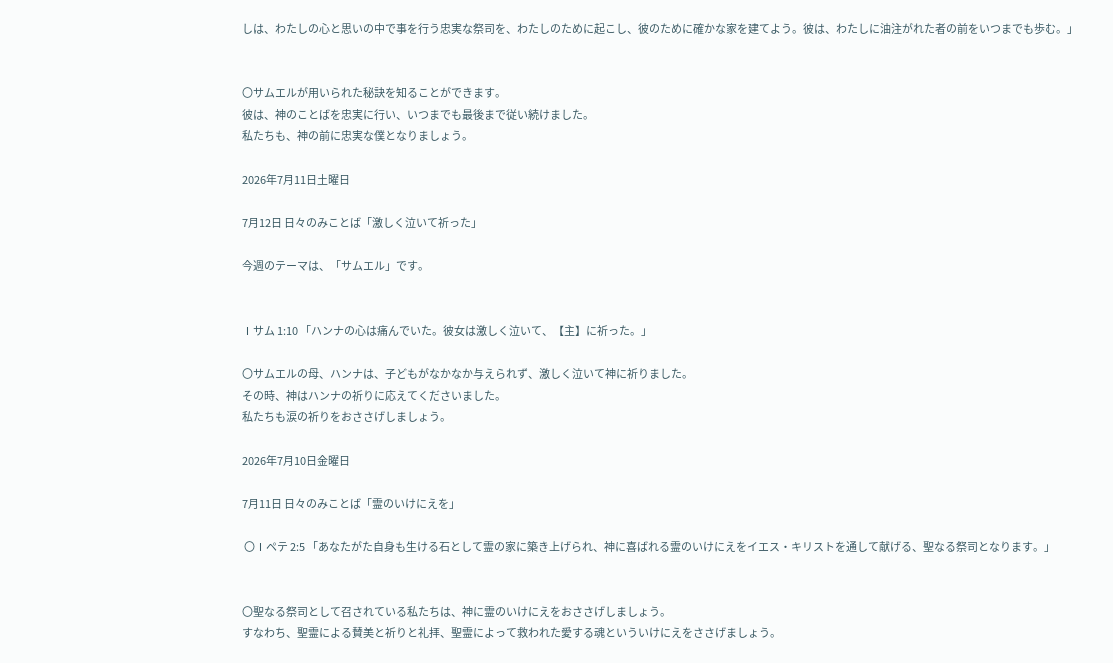しは、わたしの心と思いの中で事を行う忠実な祭司を、わたしのために起こし、彼のために確かな家を建てよう。彼は、わたしに油注がれた者の前をいつまでも歩む。」


〇サムエルが用いられた秘訣を知ることができます。
彼は、神のことばを忠実に行い、いつまでも最後まで従い続けました。
私たちも、神の前に忠実な僕となりましょう。

2026年7月11日土曜日

7月12日 日々のみことば「激しく泣いて祈った」

今週のテーマは、「サムエル」です。


Ⅰサム 1:10 「ハンナの心は痛んでいた。彼女は激しく泣いて、【主】に祈った。」

〇サムエルの母、ハンナは、子どもがなかなか与えられず、激しく泣いて神に祈りました。
その時、神はハンナの祈りに応えてくださいました。
私たちも涙の祈りをおささげしましょう。

2026年7月10日金曜日

7月11日 日々のみことば「霊のいけにえを」

 〇Ⅰペテ 2:5 「あなたがた自身も生ける石として霊の家に築き上げられ、神に喜ばれる霊のいけにえをイエス・キリストを通して献げる、聖なる祭司となります。」


〇聖なる祭司として召されている私たちは、神に霊のいけにえをおささげしましょう。
すなわち、聖霊による賛美と祈りと礼拝、聖霊によって救われた愛する魂といういけにえをささげましょう。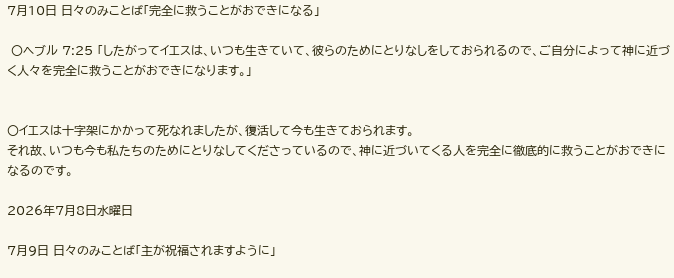7月10日 日々のみことば「完全に救うことがおできになる」

 〇ヘブル 7:25 「したがってイエスは、いつも生きていて、彼らのためにとりなしをしておられるので、ご自分によって神に近づく人々を完全に救うことがおできになります。」


〇イエスは十字架にかかって死なれましたが、復活して今も生きておられます。
それ故、いつも今も私たちのためにとりなしてくださっているので、神に近づいてくる人を完全に徹底的に救うことがおできになるのです。

2026年7月8日水曜日

7月9日 日々のみことば「主が祝福されますように」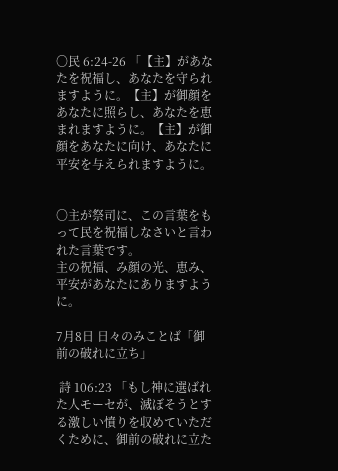〇民 6:24-26 「【主】があなたを祝福し、あなたを守られますように。【主】が御顔をあなたに照らし、あなたを恵まれますように。【主】が御顔をあなたに向け、あなたに平安を与えられますように。


〇主が祭司に、この言葉をもって民を祝福しなさいと言われた言葉です。
主の祝福、み顔の光、恵み、平安があなたにありますように。

7月8日 日々のみことば「御前の破れに立ち」

 詩 106:23 「もし神に選ばれた人モーセが、滅ぼそうとする激しい憤りを収めていただくために、御前の破れに立た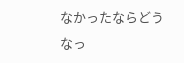なかったならどうなっ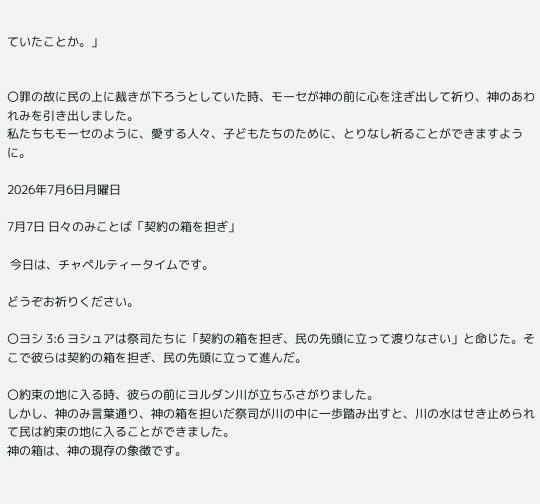ていたことか。」


〇罪の故に民の上に裁きが下ろうとしていた時、モーセが神の前に心を注ぎ出して祈り、神のあわれみを引き出しました。
私たちもモーセのように、愛する人々、子どもたちのために、とりなし祈ることができますように。

2026年7月6日月曜日

7月7日 日々のみことば「契約の箱を担ぎ」

 今日は、チャペルティータイムです。

どうぞお祈りください。

〇ヨシ 3:6 ヨシュアは祭司たちに「契約の箱を担ぎ、民の先頭に立って渡りなさい」と命じた。そこで彼らは契約の箱を担ぎ、民の先頭に立って進んだ。

〇約束の地に入る時、彼らの前にヨルダン川が立ちふさがりました。
しかし、神のみ言葉通り、神の箱を担いだ祭司が川の中に一歩踏み出すと、川の水はせき止められて民は約束の地に入ることができました。
神の箱は、神の現存の象徴です。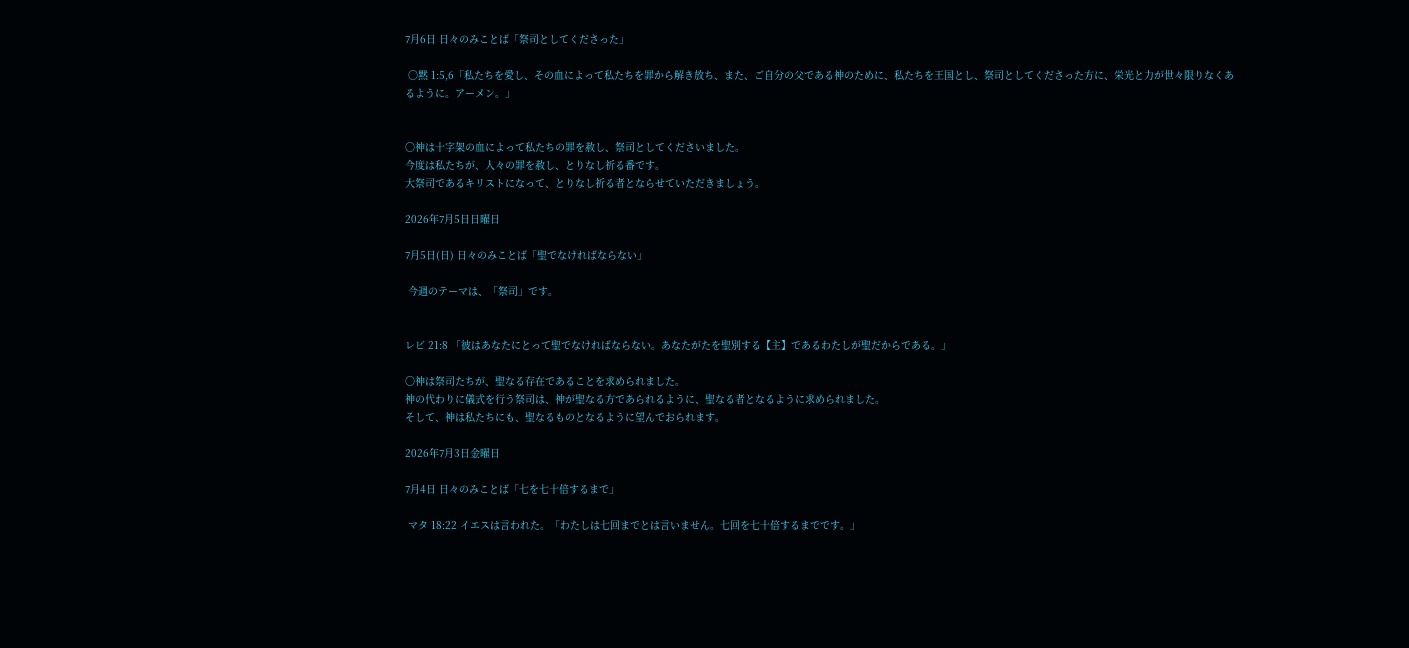7月6日 日々のみことば「祭司としてくださった」

 〇黙 1:5,6「私たちを愛し、その血によって私たちを罪から解き放ち、また、ご自分の父である神のために、私たちを王国とし、祭司としてくださった方に、栄光と力が世々限りなくあるように。アーメン。」


〇神は十字架の血によって私たちの罪を赦し、祭司としてくださいました。
今度は私たちが、人々の罪を赦し、とりなし祈る番です。
大祭司であるキリストになって、とりなし祈る者とならせていただきましょう。

2026年7月5日日曜日

7月5日(日) 日々のみことば「聖でなければならない」

 今週のテーマは、「祭司」です。


レビ 21:8 「彼はあなたにとって聖でなければならない。あなたがたを聖別する【主】であるわたしが聖だからである。」

〇神は祭司たちが、聖なる存在であることを求められました。
神の代わりに儀式を行う祭司は、神が聖なる方であられるように、聖なる者となるように求められました。
そして、神は私たちにも、聖なるものとなるように望んでおられます。

2026年7月3日金曜日

7月4日 日々のみことば「七を七十倍するまで」

 マタ 18:22 イエスは言われた。「わたしは七回までとは言いません。七回を七十倍するまでです。」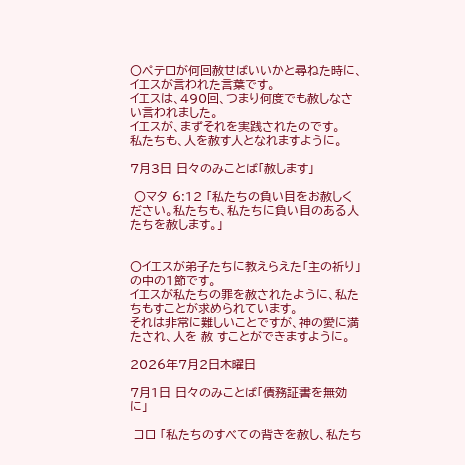〇ペテロが何回赦せばいいかと尋ねた時に、イエスが言われた言葉です。
イエスは、490回、つまり何度でも赦しなさい言われました。
イエスが、まずそれを実践されたのです。
私たちも、人を赦す人となれますように。

7月3日 日々のみことば「赦します」

 〇マタ 6:12 「私たちの負い目をお赦しください。私たちも、私たちに負い目のある人たちを赦します。」


〇イエスが弟子たちに教えらえた「主の祈り」の中の1節です。
イエスが私たちの罪を赦されたように、私たちもすことが求められています。
それは非常に難しいことですが、神の愛に満たされ、人を 赦 すことができますように。

2026年7月2日木曜日

7月1日 日々のみことば「債務証書を無効に」

 コロ 「私たちのすべての背きを赦し、私たち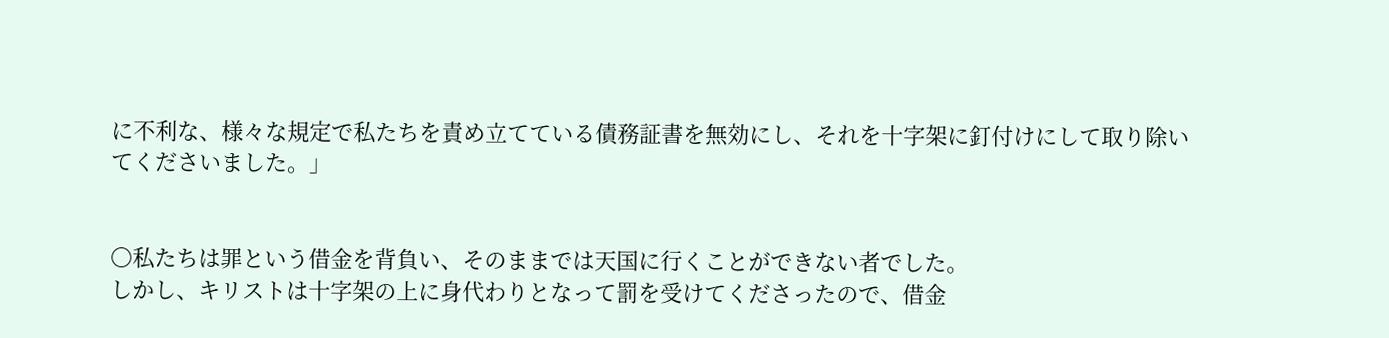に不利な、様々な規定で私たちを責め立てている債務証書を無効にし、それを十字架に釘付けにして取り除いてくださいました。」


〇私たちは罪という借金を背負い、そのままでは天国に行くことができない者でした。
しかし、キリストは十字架の上に身代わりとなって罰を受けてくださったので、借金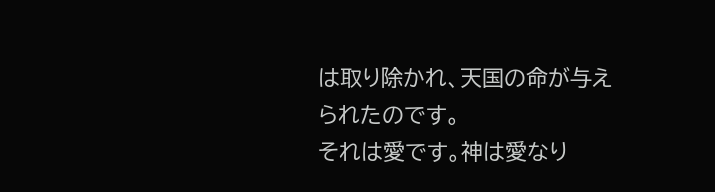は取り除かれ、天国の命が与えられたのです。
それは愛です。神は愛なり